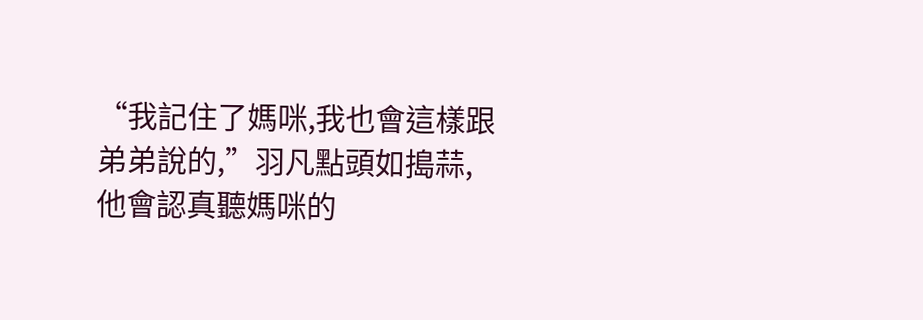“我記住了媽咪,我也會這樣跟弟弟說的,”羽凡點頭如搗蒜,他會認真聽媽咪的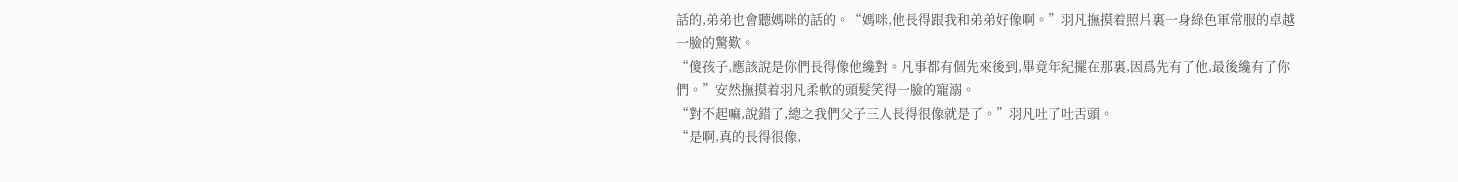話的,弟弟也會聽媽咪的話的。“媽咪,他長得跟我和弟弟好像啊。”羽凡撫摸着照片裏一身綠色軍常服的卓越一臉的驚歎。
“傻孩子,應該說是你們長得像他纔對。凡事都有個先來後到,畢竟年紀擺在那裏,因爲先有了他,最後纔有了你們。”安然撫摸着羽凡柔軟的頭髮笑得一臉的寵溺。
“對不起嘛,說錯了,總之我們父子三人長得很像就是了。”羽凡吐了吐舌頭。
“是啊,真的長得很像,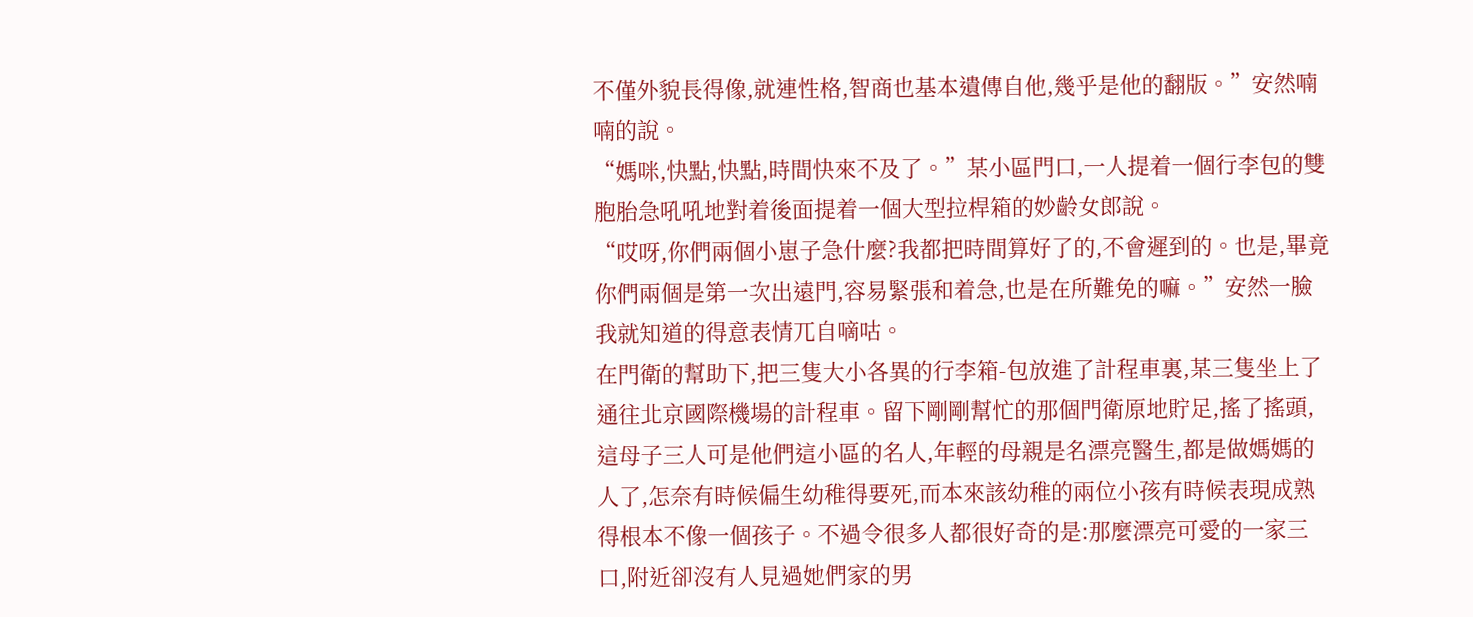不僅外貌長得像,就連性格,智商也基本遺傳自他,幾乎是他的翻版。”安然喃喃的說。
“媽咪,快點,快點,時間快來不及了。”某小區門口,一人提着一個行李包的雙胞胎急吼吼地對着後面提着一個大型拉桿箱的妙齡女郎說。
“哎呀,你們兩個小崽子急什麼?我都把時間算好了的,不會遲到的。也是,畢竟你們兩個是第一次出遠門,容易緊張和着急,也是在所難免的嘛。”安然一臉我就知道的得意表情兀自嘀咕。
在門衛的幫助下,把三隻大小各異的行李箱-包放進了計程車裏,某三隻坐上了通往北京國際機場的計程車。留下剛剛幫忙的那個門衛原地貯足,搖了搖頭,這母子三人可是他們這小區的名人,年輕的母親是名漂亮醫生,都是做媽媽的人了,怎奈有時候偏生幼稚得要死,而本來該幼稚的兩位小孩有時候表現成熟得根本不像一個孩子。不過令很多人都很好奇的是:那麼漂亮可愛的一家三口,附近卻沒有人見過她們家的男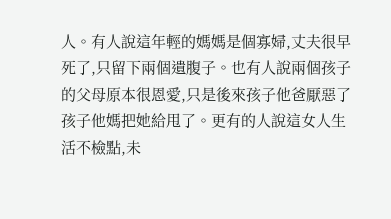人。有人說這年輕的媽媽是個寡婦,丈夫很早死了,只留下兩個遺腹子。也有人說兩個孩子的父母原本很恩愛,只是後來孩子他爸厭惡了孩子他媽把她給甩了。更有的人說這女人生活不檢點,未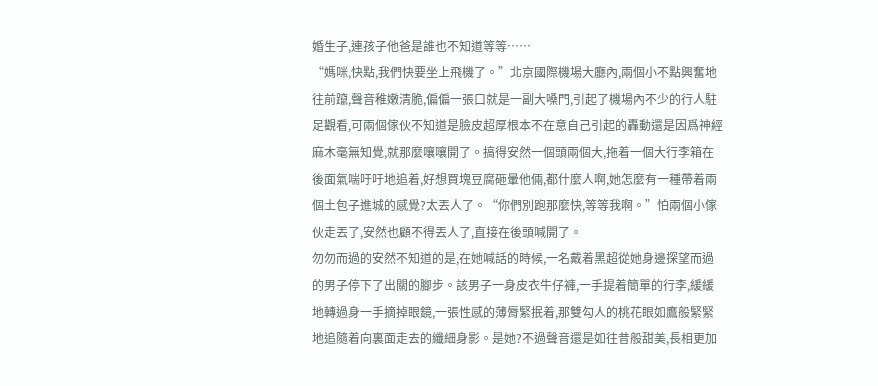婚生子,連孩子他爸是誰也不知道等等……
“媽咪,快點,我們快要坐上飛機了。”北京國際機場大廳內,兩個小不點興奮地往前躥,聲音稚嫩清脆,偏偏一張口就是一副大嗓門,引起了機場內不少的行人駐足觀看,可兩個傢伙不知道是臉皮超厚根本不在意自己引起的轟動還是因爲神經麻木毫無知覺,就那麼嚷嚷開了。搞得安然一個頭兩個大,拖着一個大行李箱在後面氣喘吁吁地追着,好想買塊豆腐砸暈他倆,都什麼人啊,她怎麼有一種帶着兩個土包子進城的感覺?太丟人了。“你們別跑那麼快,等等我啊。”怕兩個小傢伙走丟了,安然也顧不得丟人了,直接在後頭喊開了。
勿勿而過的安然不知道的是,在她喊話的時候,一名戴着黑超從她身邊探望而過的男子停下了出關的腳步。該男子一身皮衣牛仔褲,一手提着簡單的行李,緩緩地轉過身一手摘掉眼鏡,一張性感的薄脣緊抿着,那雙勾人的桃花眼如鷹般緊緊地追隨着向裏面走去的纖細身影。是她?不過聲音還是如往昔般甜美,長相更加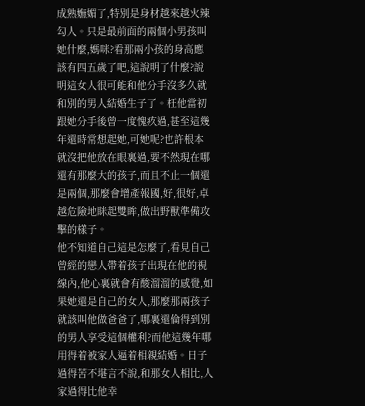成熟嫵媚了,特別是身材越來越火辣勾人。只是最前面的兩個小男孩叫她什麼,媽咪?看那兩小孩的身高應該有四五歲了吧,這說明了什麼?說明這女人很可能和他分手沒多久就和別的男人結婚生子了。枉他當初跟她分手後曾一度愧疚過,甚至這幾年還時常想起她,可她呢?也許根本就沒把他放在眼裏過,要不然現在哪還有那麼大的孩子,而且不止一個還是兩個,那麼會增產報國,好,很好,卓越危險地眯起雙眸,做出野獸準備攻擊的樣子。
他不知道自己這是怎麼了,看見自己曾經的戀人帶着孩子出現在他的視線內,他心裏就會有酸溜溜的感覺,如果她還是自己的女人,那麼那兩孩子就該叫他做爸爸了,哪裏還倫得到別的男人享受這個權利?而他這幾年哪用得着被家人逼着相親結婚。日子過得苦不堪言不說,和那女人相比,人家過得比他幸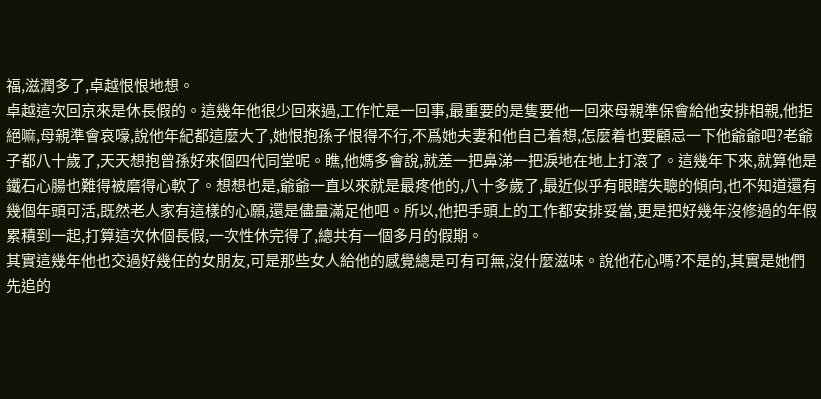福,滋潤多了,卓越恨恨地想。
卓越這次回京來是休長假的。這幾年他很少回來過,工作忙是一回事,最重要的是隻要他一回來母親準保會給他安排相親,他拒絕嘛,母親準會哀嚎,說他年紀都這麼大了,她恨抱孫子恨得不行,不爲她夫妻和他自己着想,怎麼着也要顧忌一下他爺爺吧?老爺子都八十歲了,天天想抱曾孫好來個四代同堂呢。瞧,他媽多會說,就差一把鼻涕一把淚地在地上打滾了。這幾年下來,就算他是鐵石心腸也難得被磨得心軟了。想想也是,爺爺一直以來就是最疼他的,八十多歲了,最近似乎有眼瞎失聰的傾向,也不知道還有幾個年頭可活,既然老人家有這樣的心願,還是儘量滿足他吧。所以,他把手頭上的工作都安排妥當,更是把好幾年沒修過的年假累積到一起,打算這次休個長假,一次性休完得了,總共有一個多月的假期。
其實這幾年他也交過好幾任的女朋友,可是那些女人給他的感覺總是可有可無,沒什麼滋味。說他花心嗎?不是的,其實是她們先追的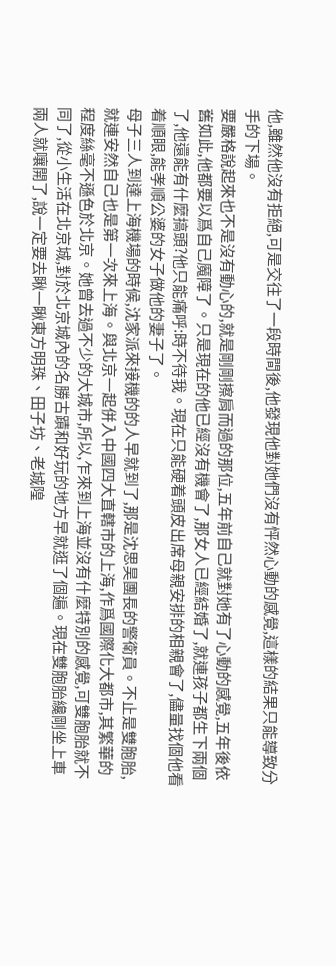他,雖然他沒有拒絕,可是交往了一段時間後,他發現他對她們沒有怦然心動的感覺,這樣的結果只能導致分手的下場。
要嚴格說起來也不是沒有動心的,就是剛剛擦肩而過的那位,五年前自己就對她有了心動的感覺,五年後依舊如此,他都要以爲自己魔障了。只是現在的他已經沒有機會了,那女人已經結婚了,就連孩子都生下兩個了,他還能有什麼搞頭?他只能痛呼:時不待我。現在只能硬着頭皮出席母親安排的相親會了,儘量找個他看着順眼,能孝順公婆的女子做他的妻子了。
母子三人到達上海機場的時候,沈家派來接機的的人早就到了,那是沈思昊團長的警衛員。不止是雙胞胎,就連安然自己也是第一次來上海。與北京一起併入中國四大直轄市的上海,作爲國際化大都市,其繁華的程度絲毫不遜色於北京。她曾去過不少的大城市,所以,乍來到上海並沒有什麼特別的感覺,可雙胞胎就不同了,從小生活在北京城,對於北京城內的名勝古蹟和好玩的地方早就逛了個遍。現在雙胞胎纔剛坐上車兩人就嚷開了,說一定要去瞅一瞅東方明珠、田子坊、老城隍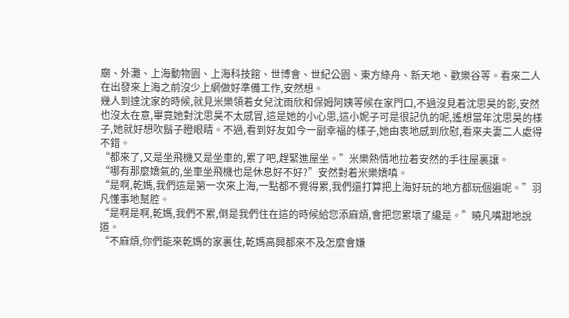廟、外灘、上海動物園、上海科技館、世博會、世紀公園、東方綠舟、新天地、歡樂谷等。看來二人在出發來上海之前沒少上網做好準備工作,安然想。
幾人到達沈家的時候,就見米樂領着女兒沈雨欣和保姆阿姨等候在家門口,不過沒見着沈思昊的影,安然也沒太在意,畢竟她對沈思昊不太感冒,這是她的小心思,這小妮子可是很記仇的呢,遙想當年沈思昊的樣子,她就好想吹鬍子瞪眼睛。不過,看到好友如今一副幸福的樣子,她由衷地感到欣慰,看來夫妻二人處得不錯。
“都來了,又是坐飛機又是坐車的,累了吧,趕緊進屋坐。”米樂熱情地拉着安然的手往屋裏讓。
“哪有那麼嬌氣的,坐車坐飛機也是休息好不好?”安然對着米樂嬌嗔。
“是啊,乾媽,我們這是第一次來上海,一點都不覺得累,我們還打算把上海好玩的地方都玩個遍呢。”羽凡懂事地幫腔。
“是啊是啊,乾媽,我們不累,倒是我們住在這的時候給您添麻煩,會把您累壞了纔是。”曉凡嘴甜地說道。
“不麻煩,你們能來乾媽的家裏住,乾媽高興都來不及怎麼會嫌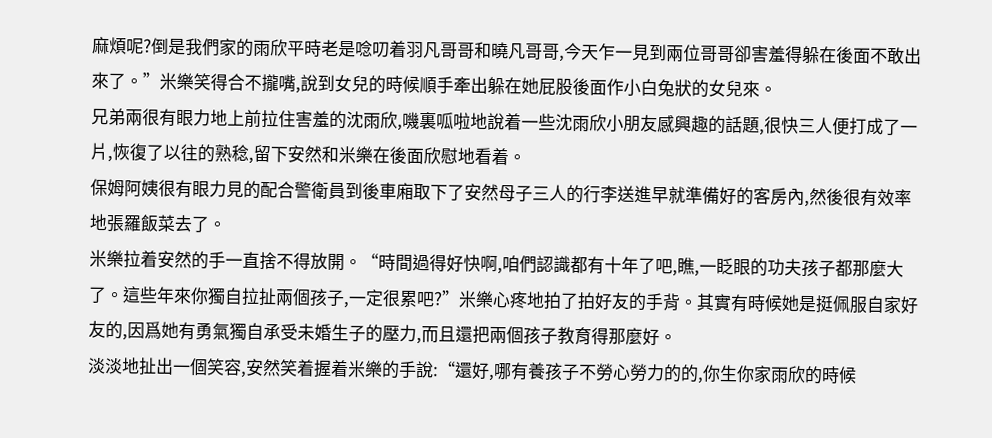麻煩呢?倒是我們家的雨欣平時老是唸叨着羽凡哥哥和曉凡哥哥,今天乍一見到兩位哥哥卻害羞得躲在後面不敢出來了。”米樂笑得合不攏嘴,說到女兒的時候順手牽出躲在她屁股後面作小白兔狀的女兒來。
兄弟兩很有眼力地上前拉住害羞的沈雨欣,嘰裏呱啦地說着一些沈雨欣小朋友感興趣的話題,很快三人便打成了一片,恢復了以往的熟稔,留下安然和米樂在後面欣慰地看着。
保姆阿姨很有眼力見的配合警衛員到後車廂取下了安然母子三人的行李送進早就準備好的客房內,然後很有效率地張羅飯菜去了。
米樂拉着安然的手一直捨不得放開。“時間過得好快啊,咱們認識都有十年了吧,瞧,一眨眼的功夫孩子都那麼大了。這些年來你獨自拉扯兩個孩子,一定很累吧?”米樂心疼地拍了拍好友的手背。其實有時候她是挺佩服自家好友的,因爲她有勇氣獨自承受未婚生子的壓力,而且還把兩個孩子教育得那麼好。
淡淡地扯出一個笑容,安然笑着握着米樂的手說:“還好,哪有養孩子不勞心勞力的的,你生你家雨欣的時候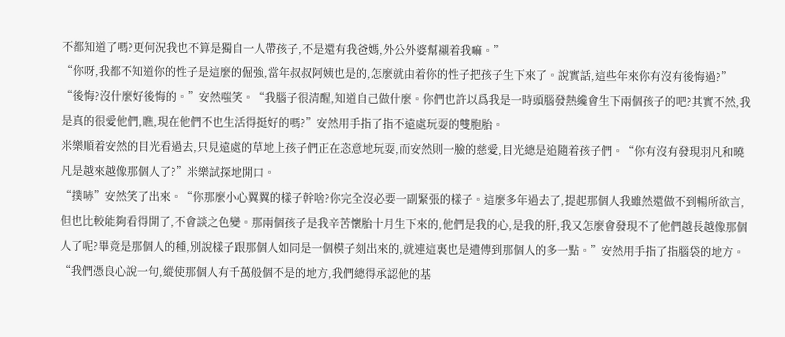不都知道了嗎?更何況我也不算是獨自一人帶孩子,不是還有我爸媽,外公外婆幫襯着我嘛。”
“你呀,我都不知道你的性子是這麼的倔強,當年叔叔阿姨也是的,怎麼就由着你的性子把孩子生下來了。說實話,這些年來你有沒有後悔過?”
“後悔?沒什麼好後悔的。”安然嗤笑。“我腦子很清醒,知道自己做什麼。你們也許以爲我是一時頭腦發熱纔會生下兩個孩子的吧?其實不然,我是真的很愛他們,瞧,現在他們不也生活得挺好的嗎?”安然用手指了指不遠處玩耍的雙胞胎。
米樂順着安然的目光看過去,只見遠處的草地上孩子們正在恣意地玩耍,而安然則一臉的慈愛,目光總是追隨着孩子們。“你有沒有發現羽凡和曉凡是越來越像那個人了?”米樂試探地開口。
“撲哧”安然笑了出來。“你那麼小心翼翼的樣子幹啥?你完全沒必要一副緊張的樣子。這麼多年過去了,提起那個人我雖然還做不到暢所欲言,但也比較能夠看得開了,不會談之色變。那兩個孩子是我辛苦懷胎十月生下來的,他們是我的心,是我的肝,我又怎麼會發現不了他們越長越像那個人了呢?畢竟是那個人的種,別說樣子跟那個人如同是一個模子刻出來的,就連這裏也是遺傳到那個人的多一點。”安然用手指了指腦袋的地方。“我們憑良心說一句,縱使那個人有千萬般個不是的地方,我們總得承認他的基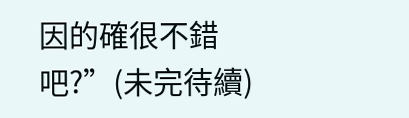因的確很不錯吧?”(未完待續)